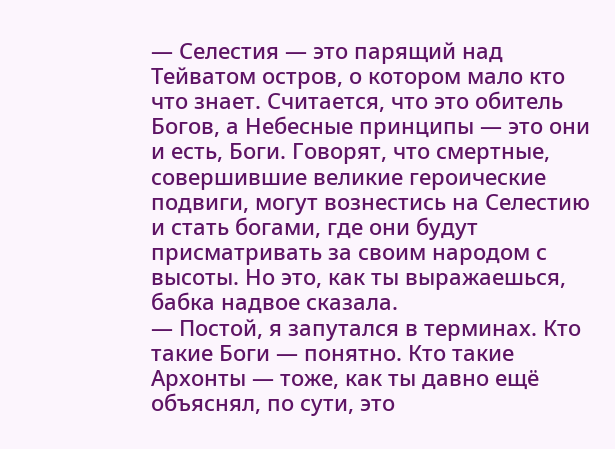— Селестия — это парящий над Тейватом остров, о котором мало кто что знает. Считается, что это обитель Богов, а Небесные принципы — это они и есть, Боги. Говорят, что смертные, совершившие великие героические подвиги, могут вознестись на Селестию и стать богами, где они будут присматривать за своим народом с высоты. Но это, как ты выражаешься, бабка надвое сказала.
— Постой, я запутался в терминах. Кто такие Боги — понятно. Кто такие Архонты — тоже, как ты давно ещё объяснял, по сути, это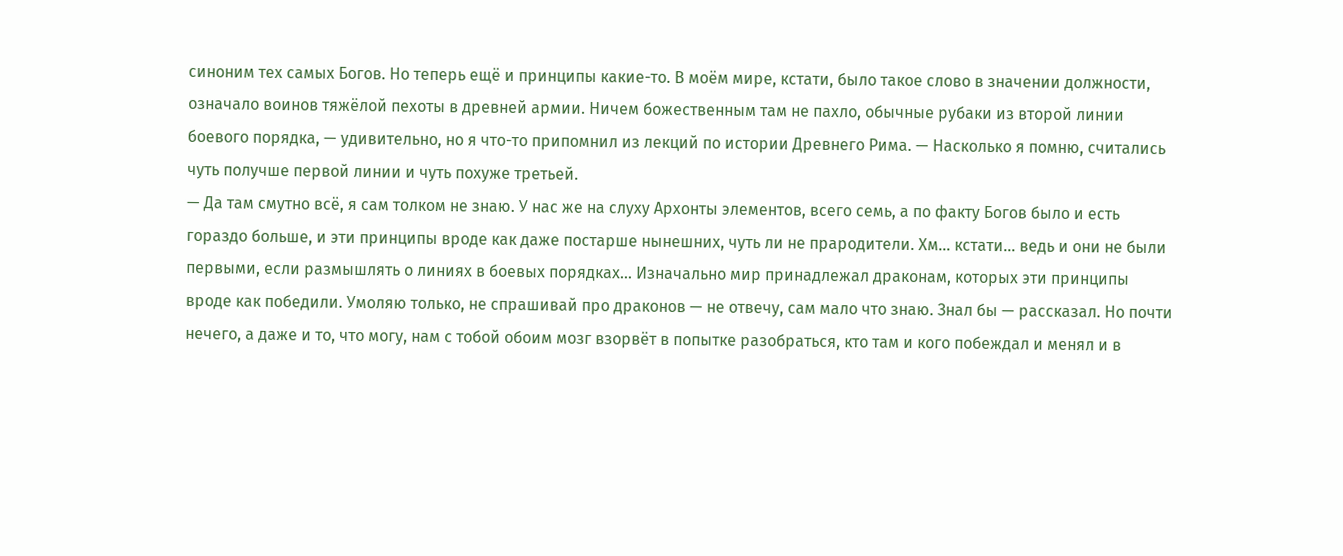синоним тех самых Богов. Но теперь ещё и принципы какие-то. В моём мире, кстати, было такое слово в значении должности, означало воинов тяжёлой пехоты в древней армии. Ничем божественным там не пахло, обычные рубаки из второй линии боевого порядка, — удивительно, но я что-то припомнил из лекций по истории Древнего Рима. — Насколько я помню, считались чуть получше первой линии и чуть похуже третьей.
— Да там смутно всё, я сам толком не знаю. У нас же на слуху Архонты элементов, всего семь, а по факту Богов было и есть гораздо больше, и эти принципы вроде как даже постарше нынешних, чуть ли не прародители. Хм… кстати… ведь и они не были первыми, если размышлять о линиях в боевых порядках… Изначально мир принадлежал драконам, которых эти принципы вроде как победили. Умоляю только, не спрашивай про драконов — не отвечу, сам мало что знаю. Знал бы — рассказал. Но почти нечего, а даже и то, что могу, нам с тобой обоим мозг взорвёт в попытке разобраться, кто там и кого побеждал и менял и в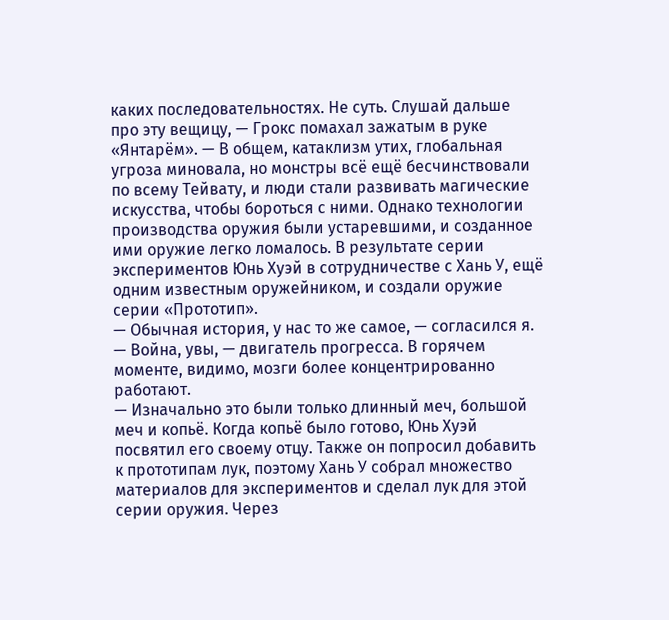каких последовательностях. Не суть. Слушай дальше про эту вещицу, — Грокс помахал зажатым в руке «Янтарём». — В общем, катаклизм утих, глобальная угроза миновала, но монстры всё ещё бесчинствовали по всему Тейвату, и люди стали развивать магические искусства, чтобы бороться с ними. Однако технологии производства оружия были устаревшими, и созданное ими оружие легко ломалось. В результате серии экспериментов Юнь Хуэй в сотрудничестве с Хань У, ещё одним известным оружейником, и создали оружие серии «Прототип».
— Обычная история, у нас то же самое, — согласился я. — Война, увы, — двигатель прогресса. В горячем моменте, видимо, мозги более концентрированно работают.
— Изначально это были только длинный меч, большой меч и копьё. Когда копьё было готово, Юнь Хуэй посвятил его своему отцу. Также он попросил добавить к прототипам лук, поэтому Хань У собрал множество материалов для экспериментов и сделал лук для этой серии оружия. Через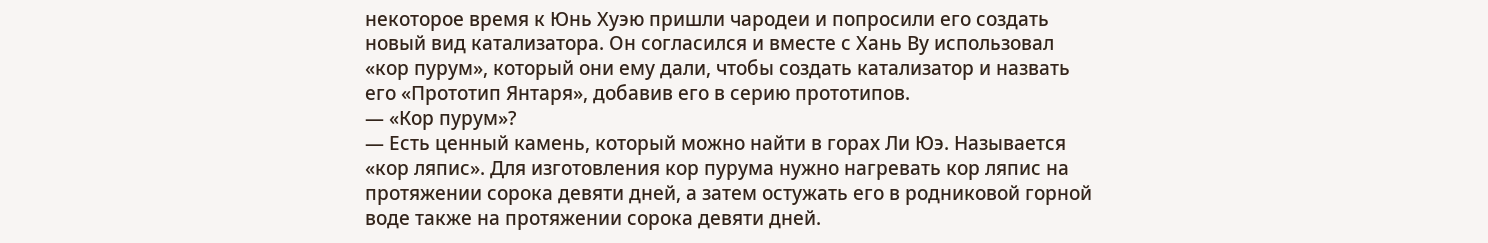некоторое время к Юнь Хуэю пришли чародеи и попросили его создать новый вид катализатора. Он согласился и вместе с Хань Ву использовал «кор пурум», который они ему дали, чтобы создать катализатор и назвать его «Прототип Янтаря», добавив его в серию прототипов.
— «Кор пурум»?
— Есть ценный камень, который можно найти в горах Ли Юэ. Называется «кор ляпис». Для изготовления кор пурума нужно нагревать кор ляпис на протяжении сорока девяти дней, а затем остужать его в родниковой горной воде также на протяжении сорока девяти дней.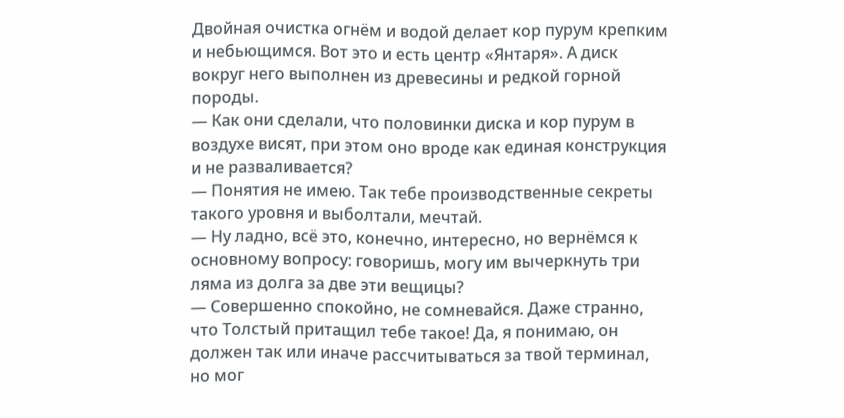Двойная очистка огнём и водой делает кор пурум крепким и небьющимся. Вот это и есть центр «Янтаря». А диск вокруг него выполнен из древесины и редкой горной породы.
— Как они сделали, что половинки диска и кор пурум в воздухе висят, при этом оно вроде как единая конструкция и не разваливается?
— Понятия не имею. Так тебе производственные секреты такого уровня и выболтали, мечтай.
— Ну ладно, всё это, конечно, интересно, но вернёмся к основному вопросу: говоришь, могу им вычеркнуть три ляма из долга за две эти вещицы?
— Совершенно спокойно, не сомневайся. Даже странно, что Толстый притащил тебе такое! Да, я понимаю, он должен так или иначе рассчитываться за твой терминал, но мог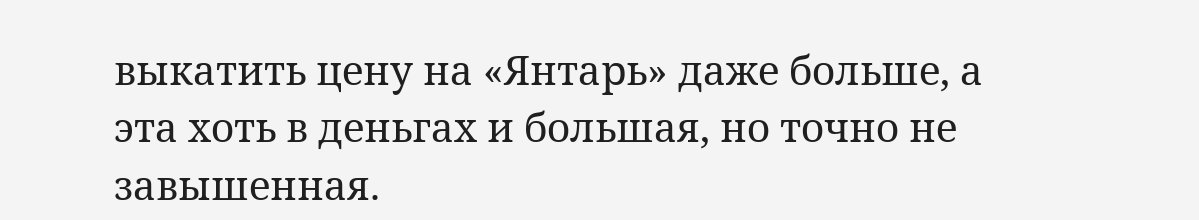выкатить цену на «Янтарь» даже больше, а эта хоть в деньгах и большая, но точно не завышенная.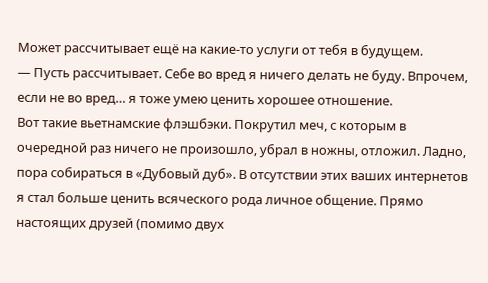Может рассчитывает ещё на какие-то услуги от тебя в будущем.
— Пусть рассчитывает. Себе во вред я ничего делать не буду. Впрочем, если не во вред… я тоже умею ценить хорошее отношение.
Вот такие вьетнамские флэшбэки. Покрутил меч, с которым в очередной раз ничего не произошло, убрал в ножны, отложил. Ладно, пора собираться в «Дубовый дуб». В отсутствии этих ваших интернетов я стал больше ценить всяческого рода личное общение. Прямо настоящих друзей (помимо двух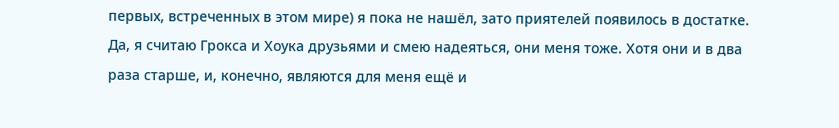первых, встреченных в этом мире) я пока не нашёл, зато приятелей появилось в достатке. Да, я считаю Грокса и Хоука друзьями и смею надеяться, они меня тоже. Хотя они и в два раза старше, и, конечно, являются для меня ещё и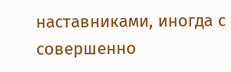наставниками, иногда с совершенно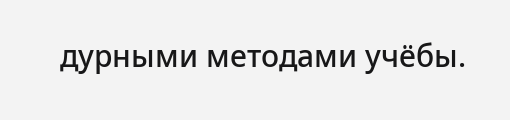дурными методами учёбы.